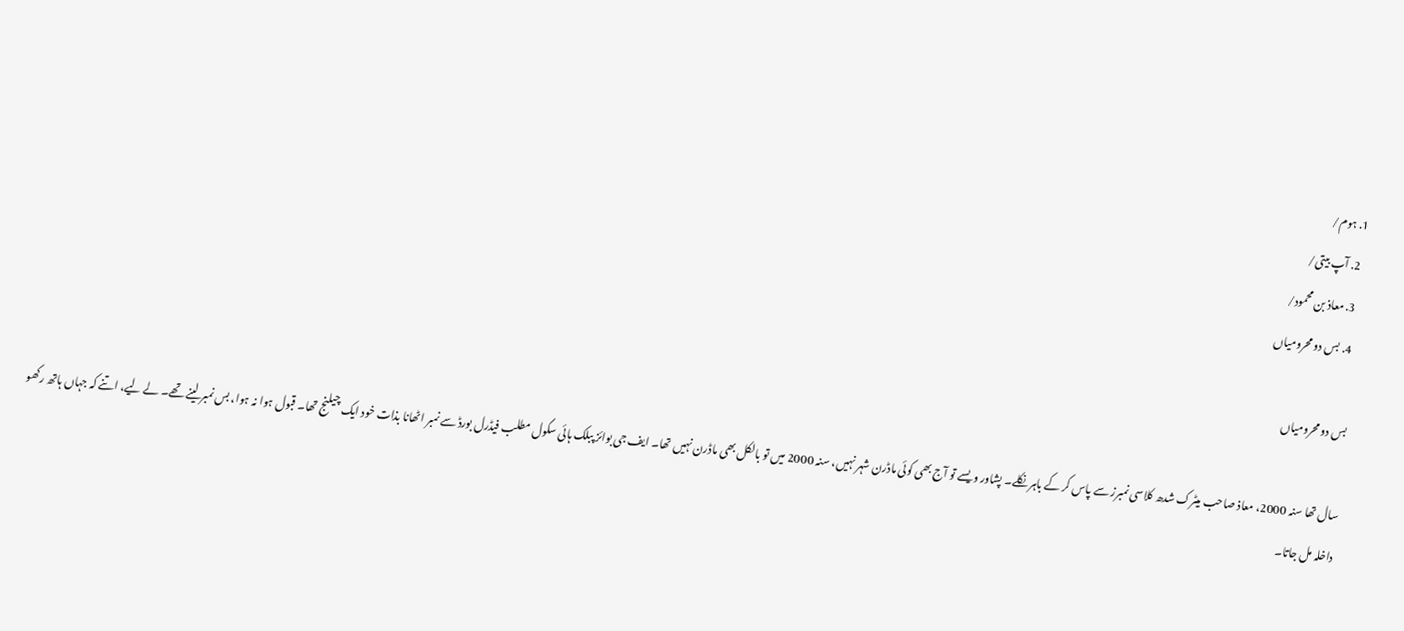1. ہوم/
  2. آپ بیتی/
  3. معاذ بن محمود/
  4. بس دو محرومیاں

بس دو محرومیاں

سال تھا سنہ 2000، معاذ صاحب میٹرک شدھ کلاسی نمبرز سے پاس کر کے باہر نکلے۔ پشاور ویسے تو آج بھی کوئی ماڈرن شہر نہیں، سنہ 2000 میں تو بالکل بھی ماڈرن نہیں تھا۔ ایف جی بوائز پبلک ہائی سکول مطلب فیڈرل بورڈ سے نمبر اٹھانا بذات خود ایک چیلنج تھا۔ قبول ہوا نہ ہوا، بس نمبر لینے تھے۔ لے لیے، اتنے کہ جہاں ہاتھ رکھو داخلہ مل جاتا۔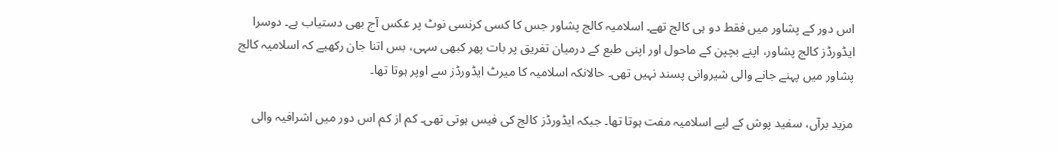اس دور کے پشاور میں فقط دو ہی کالج تھے۔ اسلامیہ کالج پشاور جس کا کسی کرنسی نوٹ پر عکس آج بھی دستیاب ہے۔ دوسرا ایڈورڈز کالج پشاور، اپنے بچپن کے ماحول اور اپنی طبع کے درمیان تفریق پر بات پھر کبھی سہی، بس اتنا جان رکھیے کہ اسلامیہ کالج پشاور میں پہنے جانے والی شیروانی پسند نہیں تھی۔ حالانکہ اسلامیہ کا میرٹ ایڈورڈز سے اوپر ہوتا تھا۔

مزید برآں، سفید پوش کے لیے اسلامیہ مفت ہوتا تھا۔ جبکہ ایڈورڈز کالج کی فیس ہوتی تھی۔ کم از کم اس دور میں اشرافیہ والی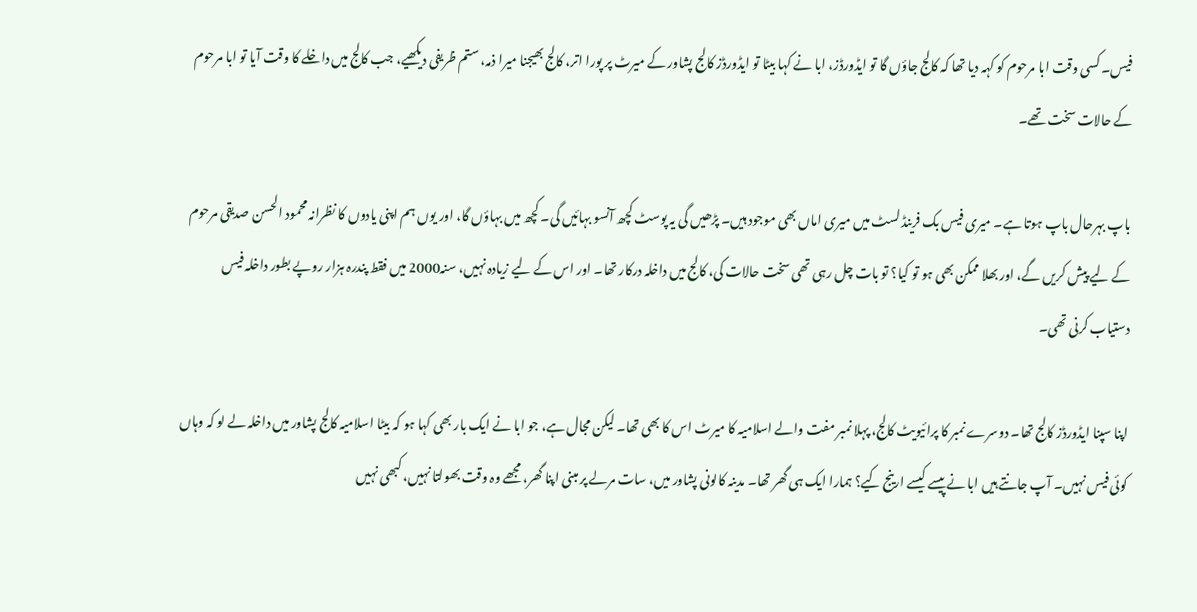فیس۔ کسی وقت ابا مرحوم کو کہہ دیا تھا کہ کالج جاؤں گا تو ایڈورڈز، ابا نے کہا بیٹا تو ایڈورڈز کالج پشاور کے میرٹ پر پورا اتر، کالج بھیجنا میرا ذمہ، ستم ظریفی دیکھیے، جب کالج میں داخلے کا وقت آیا تو ابا مرحوم کے حالات سخت تھے۔

باپ بہرحال باپ ہوتا ہے۔ میری فیس بک فرینڈ لسٹ میں میری اماں بھی موجود ہیں۔ پڑھیں گی یہ پوسٹ کچھ آنسو بہائیں گی۔ کچھ میں بہاؤں گا، اور یوں ہم اپنی یادوں کا نظرانہ محمود الحسن صدیقی مرحوم کے لیے پیش کریں گے، اور بھلا ممکن بھی ہو تو کیا؟ تو بات چل رہی تھی سخت حالات کی، کالج میں داخلہ درکار تھا۔ اور اس کے لیے زیادہ نہیں، سنہ2000 میں فقط پندرہ ہزار روپے بطور داخلہ فیس دستیاب کرنی تھی۔

اپنا سپنا ایڈورڈز کالج تھا۔ دوسرے نمبر کا پرائیویٹ کالج، پہلا نمبر مفت والے اسلامیہ کا میرٹ اس کا بھی تھا۔ لیکن مجال ہے، جو ابا نے ایک بار بھی کہا ہو کہ بیٹا اسلامیہ کالج پشاور میں داخلہ لے لو کہ وہاں کوئی فیس نہیں۔ آپ جانتے ہیں ابا نے پیسے کیسے ارینج کیے؟ ہمارا ایک ہی گھر تھا۔ مدینہ کالونی پشاور میں، سات مرلے پر مبنی اپنا گھر، مجھے وہ وقت بھولتا نہیں، کبھی نہیں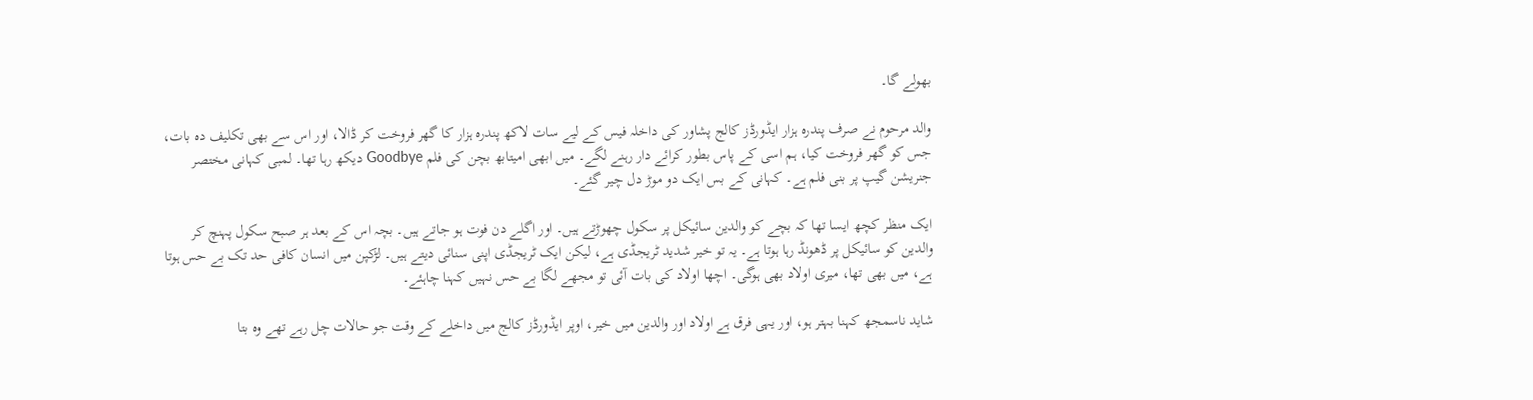بھولے گا۔

والد مرحوم نے صرف پندرہ ہزار ایڈورڈز کالج پشاور کی داخلہ فیس کے لیے سات لاکھ پندرہ ہزار کا گھر فروخت کر ڈالا، اور اس سے بھی تکلیف دہ بات، جس کو گھر فروخت کیا، ہم اسی کے پاس بطور کرائے دار رہنے لگے۔ میں ابھی امیتابھ بچن کی فلم Goodbye دیکھ رہا تھا۔ لمبی کہانی مختصر جنریشن گیپ پر بنی فلم ہے۔ کہانی کے بس ایک دو موڑ دل چیر گئے۔

ایک منظر کچھ ایسا تھا کہ بچے کو والدین سائیکل پر سکول چھوڑتے ہیں۔ اور اگلے دن فوت ہو جاتے ہیں۔ بچہ اس کے بعد ہر صبح سکول پہنچ کر والدین کو سائیکل پر ڈھونڈ رہا ہوتا ہے۔ یہ تو خیر شدید ٹریجڈی ہے، لیکن ایک ٹریجڈی اپنی سنائی دیتے ہیں۔ لڑکپن میں انسان کافی حد تک بے حس ہوتا ہے، میں بھی تھا، میری اولاد بھی ہوگی۔ اچھا اولاد کی بات آئی تو مجھے لگا بے حس نہیں کہنا چاہئے۔

شاید ناسمجھ کہنا بہتر ہو، اور یہی فرق ہے اولاد اور والدین میں خیر، اوپر ایڈورڈز کالج میں داخلے کے وقت جو حالات چل رہے تھے وہ بتا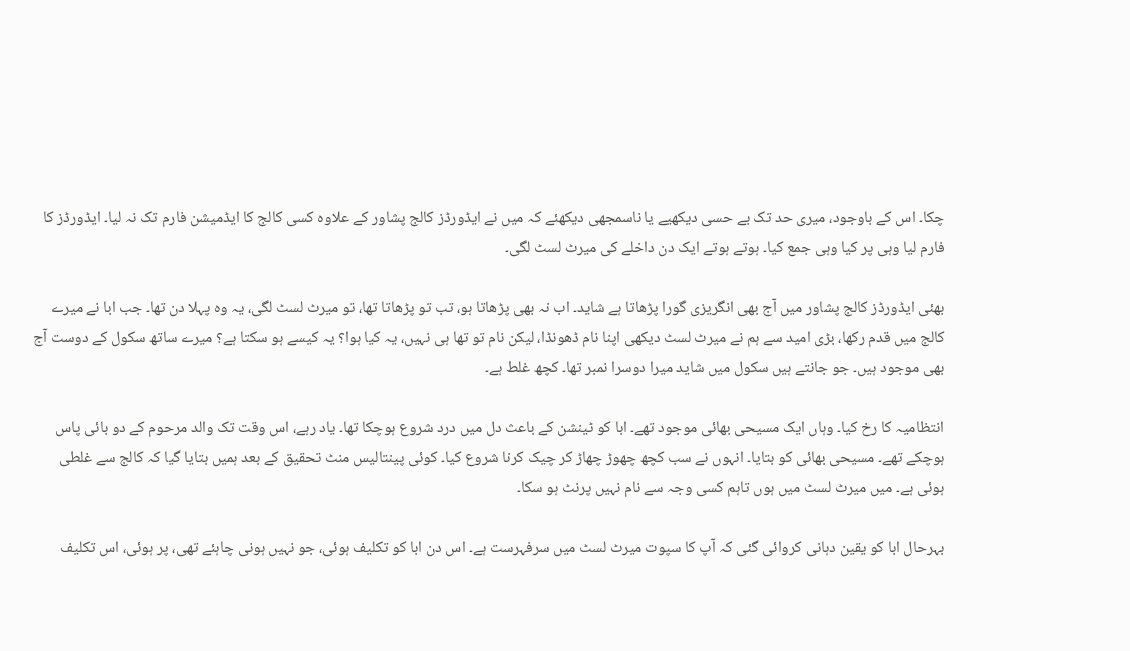چکا۔ اس کے باوجود، میری حد تک بے حسی دیکھیے یا ناسمجھی دیکھئے کہ میں نے ایڈورڈز کالج پشاور کے علاوہ کسی کالج کا ایڈمیشن فارم تک نہ لیا۔ ایڈورڈز کا فارم لیا وہی پر کیا وہی جمع کیا۔ ہوتے ہوتے ایک دن داخلے کی میرٹ لسٹ لگی۔

بھئی ایڈورڈز کالج پشاور میں آج بھی انگریزی گورا پڑھاتا ہے شاید۔ اب نہ بھی پڑھاتا ہو، تب تو پڑھاتا تھا، تو میرٹ لسٹ لگی، یہ وہ پہلا دن تھا۔ جب ابا نے میرے کالج میں قدم رکھا، بڑی امید سے ہم نے میرٹ لسٹ دیکھی اپنا نام ڈھونڈا، لیکن نام تو تھا ہی نہیں، یہ کیا ہوا؟ یہ کیسے ہو سکتا ہے؟ میرے ساتھ سکول کے دوست آج بھی موجود ہیں۔ جو جانتے ہیں سکول میں شاید میرا دوسرا نمبر تھا۔ کچھ غلط ہے۔

انتظامیہ کا رخ کیا۔ وہاں ایک مسیحی بھائی موجود تھے۔ ابا کو ٹینشن کے باعث دل میں درد شروع ہوچکا تھا۔ یاد رہے، اس وقت تک والد مرحوم کے دو بائی پاس ہوچکے تھے۔ مسیحی بھائی کو بتایا۔ انہوں نے سب کچھ چھوڑ چھاڑ کر چیک کرنا شروع کیا۔ کوئی پینتالیس منٹ تحقیق کے بعد ہمیں بتایا گیا کہ کالج سے غلطی ہوئی ہے۔ میں میرٹ لسٹ میں ہوں تاہم کسی وجہ سے نام نہیں پرنٹ ہو سکا۔

بہرحال ابا کو یقین دہانی کروائی گئی کہ آپ کا سپوت میرٹ لسٹ میں سرفہرست ہے۔ اس دن ابا کو تکلیف ہوئی، جو نہیں ہونی چاہئے تھی، پر ہوئی، اس تکلیف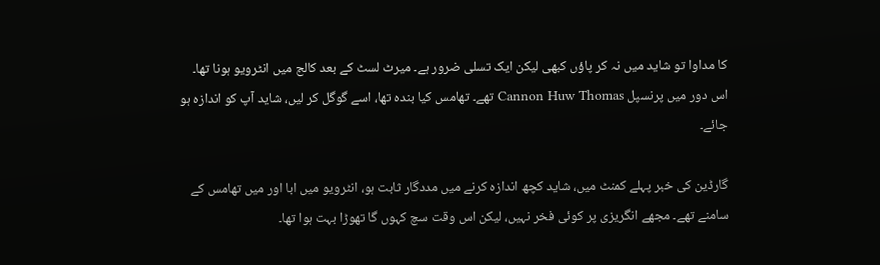کا مداوا تو شاید میں نہ کر پاؤں کبھی لیکن ایک تسلی ضرور ہے۔ میرٹ لسٹ کے بعد کالج میں انٹرویو ہونا تھا۔ اس دور میں پرنسپل Cannon Huw Thomas تھے۔ تھامس کیا بندہ تھا، اسے گوگل کر لیں، شاید آپ کو اندازہ ہو جائے۔

گارڈین کی خبر پہلے کمنٹ میں، شاید کچھ اندازہ کرنے میں مددگار ثابت ہو، انٹرویو میں ابا اور میں تھامس کے سامنے تھے۔ مجھے انگریزی پر کوئی فخر نہیں، لیکن اس وقت سچ کہوں گا تھوڑا بہت ہوا تھا۔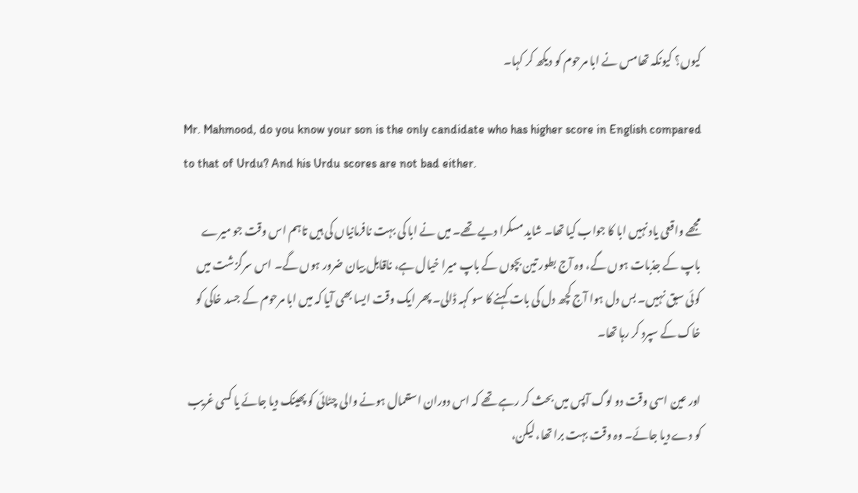کیوں؟ کیونکہ تھامس نے ابا مرحوم کو دیکھ کر کہا۔

Mr. Mahmood, do you know your son is the only candidate who has higher score in English compared to that of Urdu? And his Urdu scores are not bad either.

مجھے واقعی یاد نہیں ابا کا جواب کیا تھا۔ شاید مسکرا دیے تھے۔ میں نے ابا کی بہت نافرمانیاں کی ہیں تاہم اس وقت جو میرے باپ کے جذبات ہوں گے، وہ آج بطور تین بچوں کے باپ میرا خیال ہے، ناقابل بیان ضرور ہوں گے۔ اس سرگزشت میں کوئی سبق نہیں۔ بس دل ہوا آج کچھ دل کی بات کہنے کا سو کہہ ڈالی۔ پھر ایک وقت ایسا بھی آیا کہ میں ابا مرحوم کے جسد خاکی کو خاک کے سپرد کر رہا تھا۔

اور عین اسی وقت دو لوگ آپس میں بحث کر رہے تھے کہ اس دوران استعمال ہونے والی چٹائی کو پھینک دیا جائے یا کسی غریب کو دے دیا جائے۔ وہ وقت بہت برا تھا، لیکن،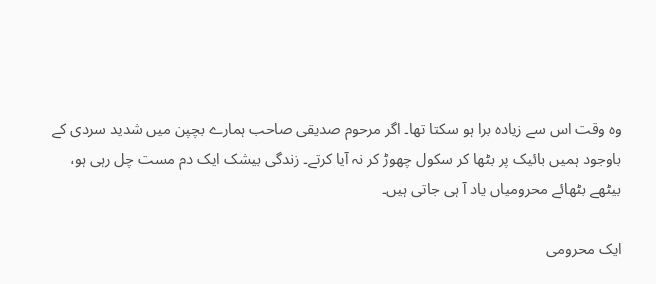وہ وقت اس سے زیادہ برا ہو سکتا تھا۔ اگر مرحوم صدیقی صاحب ہمارے بچپن میں شدید سردی کے باوجود ہمیں بائیک پر بٹھا کر سکول چھوڑ کر نہ آیا کرتے۔ زندگی بیشک ایک دم مست چل رہی ہو، بیٹھے بٹھائے محرومیاں یاد آ ہی جاتی ہیں۔

ایک محرومی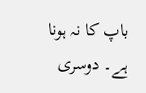باپ کا نہ ہونا ہے۔ دوسری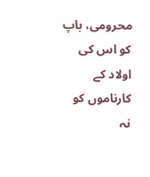محرومی، باپ کو اس کی اولاد کے کارناموں کو نہ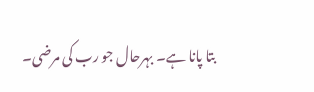بتا پانا ہے۔ بہرحال جو رب کی مرضی۔